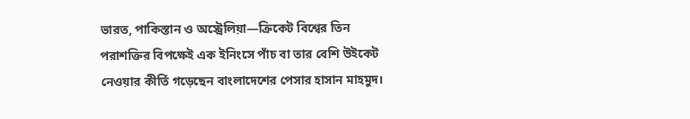ভারত, পাকিস্তান ও অস্ট্রেলিয়া—ক্রিকেট বিশ্বের তিন পরাশক্তির বিপক্ষেই এক ইনিংসে পাঁচ বা তার বেশি উইকেট নেওয়ার কীর্তি গড়েছেন বাংলাদেশের পেসার হাসান মাহমুদ।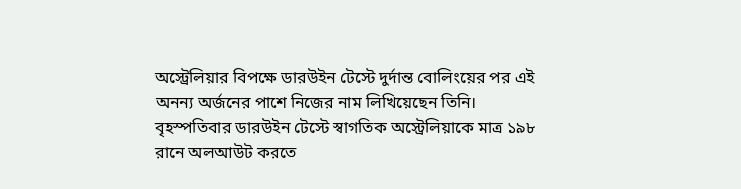অস্ট্রেলিয়ার বিপক্ষে ডারউইন টেস্টে দুর্দান্ত বোলিংয়ের পর এই অনন্য অর্জনের পাশে নিজের নাম লিখিয়েছেন তিনি।
বৃহস্পতিবার ডারউইন টেস্টে স্বাগতিক অস্ট্রেলিয়াকে মাত্র ১৯৮ রানে অলআউট করতে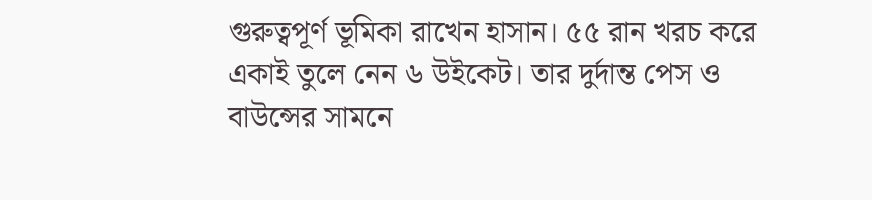গুরুত্বপূর্ণ ভূমিকা রাখেন হাসান। ৫৫ রান খরচ করে একাই তুলে নেন ৬ উইকেট। তার দুর্দান্ত পেস ও বাউন্সের সামনে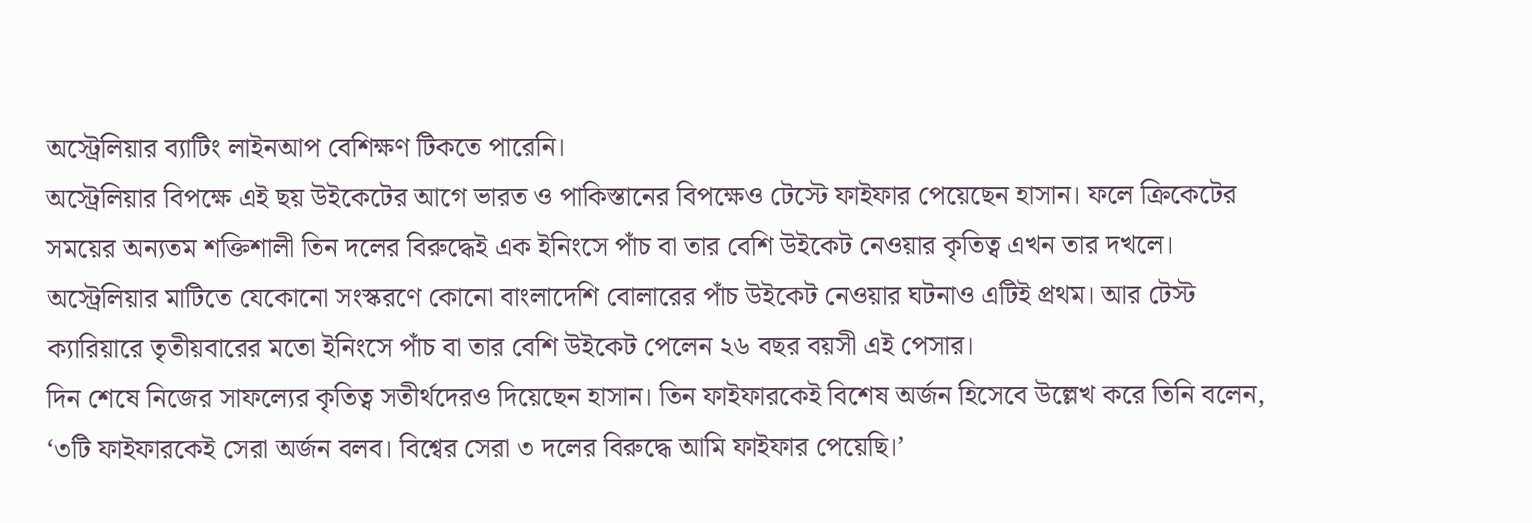অস্ট্রেলিয়ার ব্যাটিং লাইনআপ বেশিক্ষণ টিকতে পারেনি।
অস্ট্রেলিয়ার বিপক্ষে এই ছয় উইকেটের আগে ভারত ও পাকিস্তানের বিপক্ষেও টেস্টে ফাইফার পেয়েছেন হাসান। ফলে ক্রিকেটের সময়ের অন্যতম শক্তিশালী তিন দলের বিরুদ্ধেই এক ইনিংসে পাঁচ বা তার বেশি উইকেট নেওয়ার কৃতিত্ব এখন তার দখলে।
অস্ট্রেলিয়ার মাটিতে যেকোনো সংস্করণে কোনো বাংলাদেশি বোলারের পাঁচ উইকেট নেওয়ার ঘটনাও এটিই প্রথম। আর টেস্ট ক্যারিয়ারে তৃতীয়বারের মতো ইনিংসে পাঁচ বা তার বেশি উইকেট পেলেন ২৬ বছর বয়সী এই পেসার।
দিন শেষে নিজের সাফল্যের কৃতিত্ব সতীর্থদেরও দিয়েছেন হাসান। তিন ফাইফারকেই বিশেষ অর্জন হিসেবে উল্লেখ করে তিনি বলেন, ‘৩টি ফাইফারকেই সেরা অর্জন বলব। বিশ্বের সেরা ৩ দলের বিরুদ্ধে আমি ফাইফার পেয়েছি।’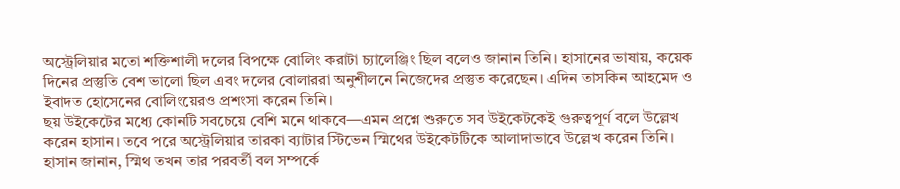অস্ট্রেলিয়ার মতো শক্তিশালী দলের বিপক্ষে বোলিং করাটা চ্যালেঞ্জিং ছিল বলেও জানান তিনি। হাসানের ভাষায়, কয়েক দিনের প্রস্তুতি বেশ ভালো ছিল এবং দলের বোলাররা অনুশীলনে নিজেদের প্রস্তুত করেছেন। এদিন তাসকিন আহমেদ ও ইবাদত হোসেনের বোলিংয়েরও প্রশংসা করেন তিনি।
ছয় উইকেটের মধ্যে কোনটি সবচেয়ে বেশি মনে থাকবে—এমন প্রশ্নে শুরুতে সব উইকেটকেই গুরুত্বপূর্ণ বলে উল্লেখ করেন হাসান। তবে পরে অস্ট্রেলিয়ার তারকা ব্যাটার স্টিভেন স্মিথের উইকেটটিকে আলাদাভাবে উল্লেখ করেন তিনি।
হাসান জানান, স্মিথ তখন তার পরবর্তী বল সম্পর্কে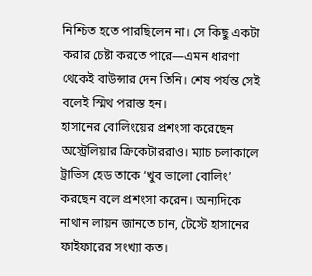নিশ্চিত হতে পারছিলেন না। সে কিছু একটা করার চেষ্টা করতে পারে—এমন ধারণা থেকেই বাউন্সার দেন তিনি। শেষ পর্যন্ত সেই বলেই স্মিথ পরাস্ত হন।
হাসানের বোলিংয়ের প্রশংসা করেছেন অস্ট্রেলিয়ার ক্রিকেটাররাও। ম্যাচ চলাকালে ট্রাভিস হেড তাকে ‘খুব ভালো বোলিং’ করছেন বলে প্রশংসা করেন। অন্যদিকে নাথান লায়ন জানতে চান, টেস্টে হাসানের ফাইফারের সংখ্যা কত।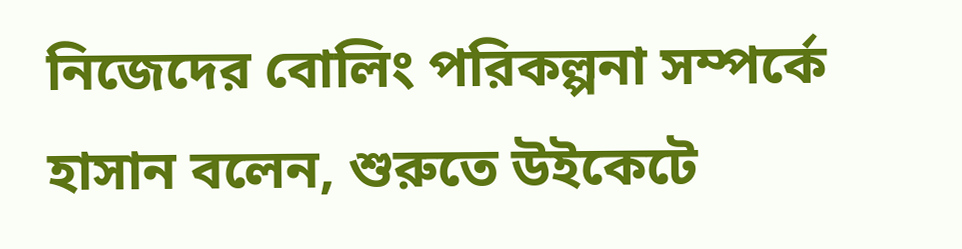নিজেদের বোলিং পরিকল্পনা সম্পর্কে হাসান বলেন, শুরুতে উইকেটে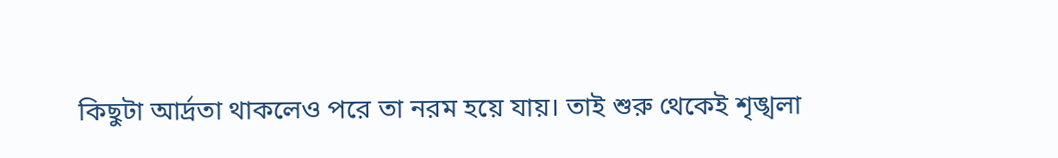কিছুটা আর্দ্রতা থাকলেও পরে তা নরম হয়ে যায়। তাই শুরু থেকেই শৃঙ্খলা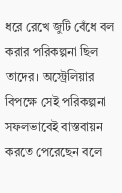ধরে রেখে জুটি বেঁধে বল করার পরিকল্পনা ছিল তাদের। অস্ট্রেলিয়ার বিপক্ষে সেই পরিকল্পনা সফলভাবেই বাস্তবায়ন করতে পেরেছেন বলে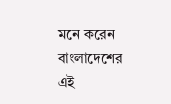মনে করেন বাংলাদেশের এই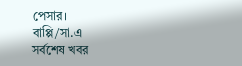পেসার।
বাপ্পি/সা.এ
সর্বশেষ খবর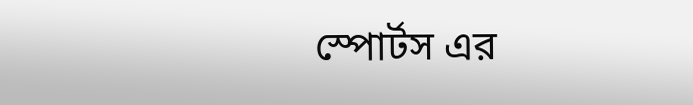স্পোর্টস এর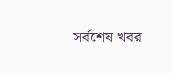সর্বশেষ খবর